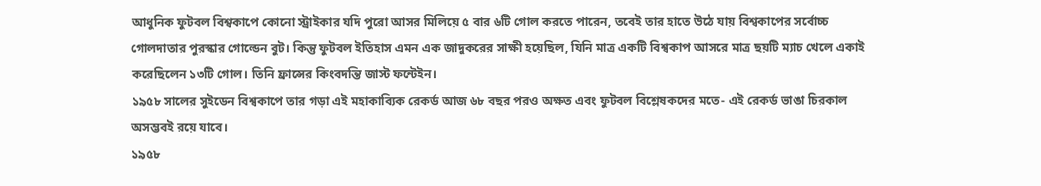আধুনিক ফুটবল বিশ্বকাপে কোনো স্ট্রাইকার যদি পুরো আসর মিলিয়ে ৫ বার ৬টি গোল করতে পারেন, তবেই তার হাতে উঠে যায় বিশ্বকাপের সর্বোচ্চ গোলদাতার পুরস্কার গোল্ডেন বুট। কিন্তু ফুটবল ইতিহাস এমন এক জাদুকরের সাক্ষী হয়েছিল, যিনি মাত্র একটি বিশ্বকাপ আসরে মাত্র ছয়টি ম্যাচ খেলে একাই করেছিলেন ১৩টি গোল। তিনি ফ্রান্সের কিংবদন্তি জাস্ট ফন্টেইন।
১৯৫৮ সালের সুইডেন বিশ্বকাপে তার গড়া এই মহাকাব্যিক রেকর্ড আজ ৬৮ বছর পরও অক্ষত এবং ফুটবল বিশ্লেষকদের মতে- এই রেকর্ড ভাঙা চিরকাল অসম্ভবই রয়ে যাবে।
১৯৫৮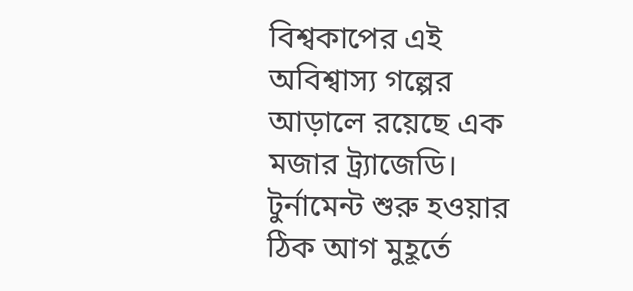বিশ্বকাপের এই অবিশ্বাস্য গল্পের আড়ালে রয়েছে এক মজার ট্র্যাজেডি। টুর্নামেন্ট শুরু হওয়ার ঠিক আগ মুহূর্তে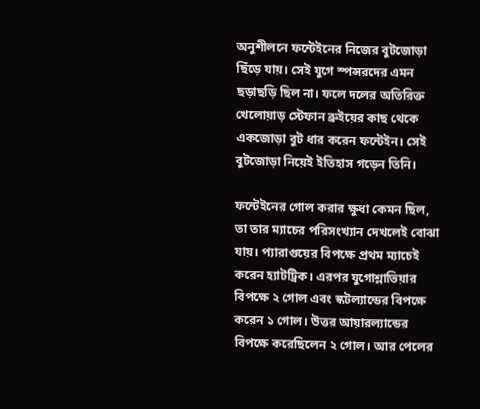অনুশীলনে ফন্টেইনের নিজের বুটজোড়া ছিঁড়ে যায়। সেই যুগে স্পন্সরদের এমন ছড়াছড়ি ছিল না। ফলে দলের অতিরিক্ত খেলোয়াড় স্টেফান ব্রুইয়ের কাছ থেকে একজোড়া বুট ধার করেন ফন্টেইন। সেই বুটজোড়া নিয়েই ইতিহাস গড়েন তিনি।

ফন্টেইনের গোল করার ক্ষুধা কেমন ছিল, তা তার ম্যাচের পরিসংখ্যান দেখলেই বোঝা যায়। প্যারাগুয়ের বিপক্ষে প্রথম ম্যাচেই করেন হ্যাটট্রিক। এরপর যুগোশ্লাভিয়ার বিপক্ষে ২ গোল এবং স্কটল্যান্ডের বিপক্ষে করেন ১ গোল। উত্তর আয়ারল্যান্ডের বিপক্ষে করেছিলেন ২ গোল। আর পেলের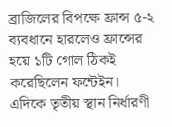ব্রাজিলের বিপক্ষে ফ্রান্স ৫-২ ব্যবধানে হারলেও ফ্রান্সের হয়ে ১টি গোল ঠিকই করেছিলেন ফন্টেইন।
এদিকে তৃতীয় স্থান নির্ধারণী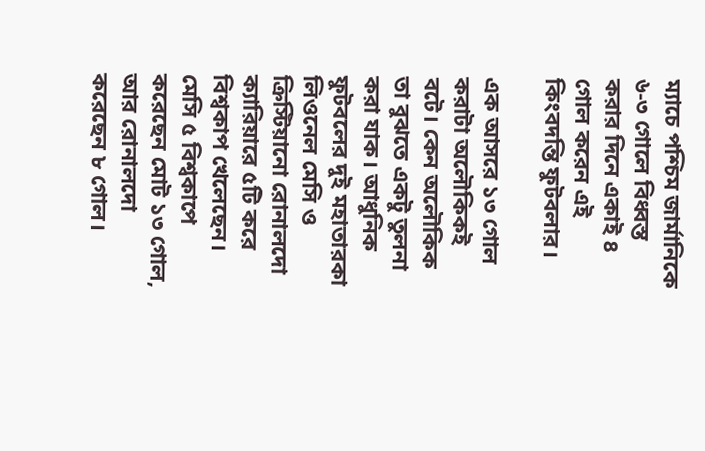ম্যাচে পশ্চিম জার্মানিকে ৬-৩ গোলে বিধ্বস্ত করার দিনে একাই ৪ গোল করেন এই কিংবদন্তি ফুটবলার।

এক আসরে ১৩ গোল করাটা অলৌকিকই বটে। কেন অলৌকিক তা বুঝতে একটু তুলনা করা যাক। আধুনিক ফুটবলের দুই মহাতারকা লিওনেল মেসি ও ক্রিস্টিয়ানো রোনালদো ক্যারিয়ারে ৫টি করে বিশ্বকাপ খেলেছেন। মেসি ৫ বিশ্বকাপে করেছেন মোট ১৩ গোল, আর রোনালদো করেছেন ৮ গোল।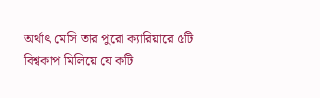অর্থাৎ মেসি তার পুরো ক্যারিয়ারে ৫টি বিশ্বকাপ মিলিয়ে যে কটি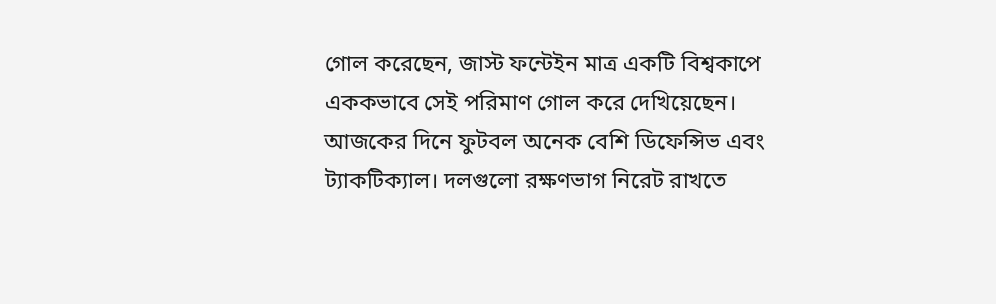গোল করেছেন, জাস্ট ফন্টেইন মাত্র একটি বিশ্বকাপে এককভাবে সেই পরিমাণ গোল করে দেখিয়েছেন।
আজকের দিনে ফুটবল অনেক বেশি ডিফেন্সিভ এবং ট্যাকটিক্যাল। দলগুলো রক্ষণভাগ নিরেট রাখতে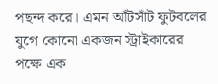পছন্দ করে। এমন আঁটসাঁট ফুটবলের যুগে কোনো একজন স্ট্রাইকারের পক্ষে এক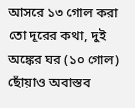আসরে ১৩ গোল করা তো দূরের কথা, দুই অঙ্কের ঘর (১০ গোল) ছোঁয়াও অবাস্তব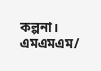কল্পনা।
এমএমএম/